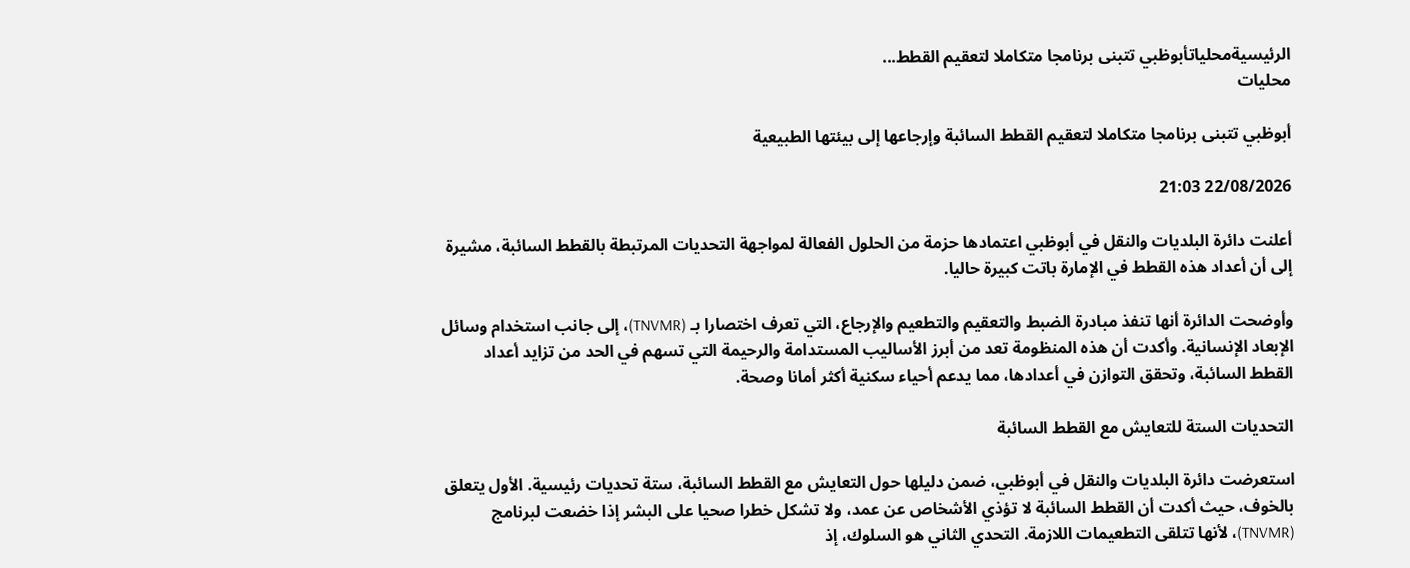الرئيسيةمحلياتأبوظبي تتبنى برنامجا متكاملا لتعقيم القطط...
محليات

أبوظبي تتبنى برنامجا متكاملا لتعقيم القطط السائبة وإرجاعها إلى بيئتها الطبيعية

22/08/2026 21:03

أعلنت دائرة البلديات والنقل في أبوظبي اعتمادها حزمة من الحلول الفعالة لمواجهة التحديات المرتبطة بالقطط السائبة، مشيرة إلى أن أعداد هذه القطط في الإمارة باتت كبيرة حاليا.

وأوضحت الدائرة أنها تنفذ مبادرة الضبط والتعقيم والتطعيم والإرجاع، التي تعرف اختصارا بـ (TNVMR)، إلى جانب استخدام وسائل الإبعاد الإنسانية. وأكدت أن هذه المنظومة تعد من أبرز الأساليب المستدامة والرحيمة التي تسهم في الحد من تزايد أعداد القطط السائبة، وتحقق التوازن في أعدادها، مما يدعم أحياء سكنية أكثر أمانا وصحة.

التحديات الستة للتعايش مع القطط السائبة

استعرضت دائرة البلديات والنقل في أبوظبي، ضمن دليلها حول التعايش مع القطط السائبة، ستة تحديات رئيسية. الأول يتعلق بالخوف، حيث أكدت أن القطط السائبة لا تؤذي الأشخاص عن عمد، ولا تشكل خطرا صحيا على البشر إذا خضعت لبرنامج (TNVMR)، لأنها تتلقى التطعيمات اللازمة. التحدي الثاني هو السلوك، إذ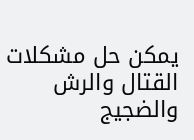يمكن حل مشكلات القتال والرش والضجيج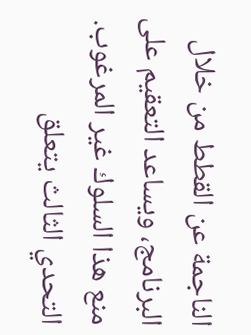الناجمة عن القطط من خلال البرنامج، ويساعد التعقيم على منع هذا السلوك غير المرغوب. التحدي الثالث يتعلق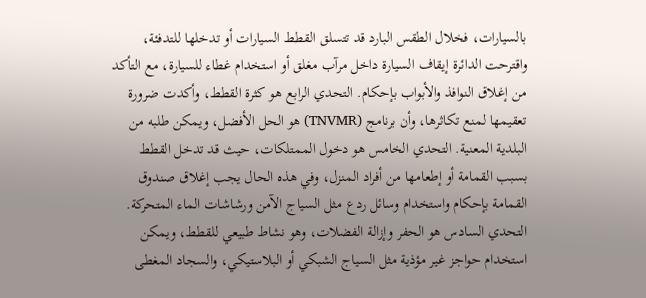بالسيارات، فخلال الطقس البارد قد تتسلق القطط السيارات أو تدخلها للتدفئة، واقترحت الدائرة إيقاف السيارة داخل مرآب مغلق أو استخدام غطاء للسيارة، مع التأكد من إغلاق النوافذ والأبواب بإحكام. التحدي الرابع هو كثرة القطط، وأكدت ضرورة تعقيمها لمنع تكاثرها، وأن برنامج (TNVMR) هو الحل الأفضل، ويمكن طلبه من البلدية المعنية. التحدي الخامس هو دخول الممتلكات، حيث قد تدخل القطط بسبب القمامة أو إطعامها من أفراد المنزل، وفي هذه الحال يجب إغلاق صندوق القمامة بإحكام واستخدام وسائل ردع مثل السياج الآمن ورشاشات الماء المتحركة. التحدي السادس هو الحفر وإزالة الفضلات، وهو نشاط طبيعي للقطط، ويمكن استخدام حواجز غير مؤذية مثل السياج الشبكي أو البلاستيكي، والسجاد المغطى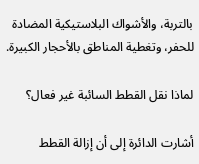بالتربة، والأشواك البلاستيكية المضادة للحفر، وتغطية المناطق بالأحجار الكبيرة.

لماذا نقل القطط السائبة غير فعال؟

أشارت الدائرة إلى أن إزالة القطط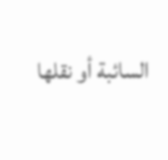السائبة أو نقلها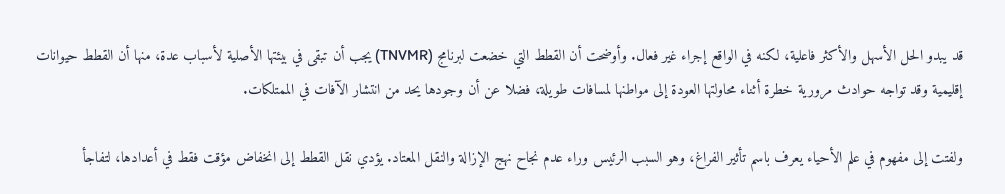قد يبدو الحل الأسهل والأكثر فاعلية، لكنه في الواقع إجراء غير فعال. وأوضحت أن القطط التي خضعت لبرنامج (TNVMR) يجب أن تبقى في بيئتها الأصلية لأسباب عدة، منها أن القطط حيوانات إقليمية وقد تواجه حوادث مرورية خطرة أثناء محاولتها العودة إلى مواطنها لمسافات طويلة، فضلا عن أن وجودها يحد من انتشار الآفات في الممتلكات.

ولفتت إلى مفهوم في علم الأحياء يعرف باسم تأثير الفراغ، وهو السبب الرئيس وراء عدم نجاح نهج الإزالة والنقل المعتاد. يؤدي نقل القطط إلى انخفاض مؤقت فقط في أعدادها، لتفاجأ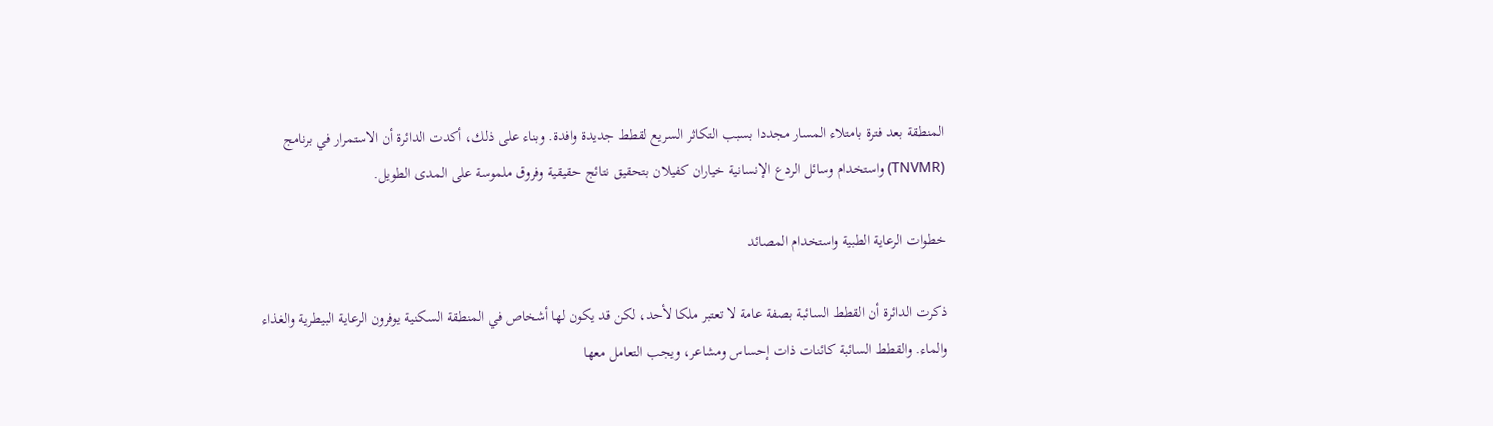المنطقة بعد فترة بامتلاء المسار مجددا بسبب التكاثر السريع لقطط جديدة وافدة. وبناء على ذلك، أكدت الدائرة أن الاستمرار في برنامج (TNVMR) واستخدام وسائل الردع الإنسانية خياران كفيلان بتحقيق نتائج حقيقية وفروق ملموسة على المدى الطويل.

خطوات الرعاية الطبية واستخدام المصائد

ذكرت الدائرة أن القطط السائبة بصفة عامة لا تعتبر ملكا لأحد، لكن قد يكون لها أشخاص في المنطقة السكنية يوفرون الرعاية البيطرية والغذاء والماء. والقطط السائبة كائنات ذات إحساس ومشاعر، ويجب التعامل معها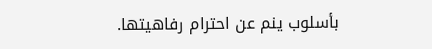بأسلوب ينم عن احترام رفاهيتها.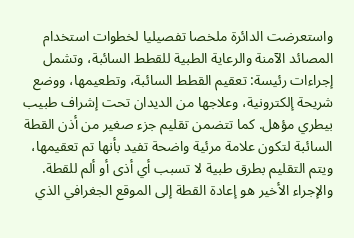واستعرضت الدائرة ملخصا تفصيليا لخطوات استخدام المصائد الآمنة والرعاية الطبية للقطط السائبة، وتشمل إجراءات رئيسة: تعقيم القطط السائبة، وتطعيمها، ووضع شريحة إلكترونية، وعلاجها من الديدان تحت إشراف طبيب بيطري مؤهل. كما تتضمن تقليم جزء صغير من أذن القطة السائبة لتكون علامة مرئية واضحة تفيد بأنها تم تعقيمها، ويتم التقليم بطرق طبية لا تسبب أي أذى أو ألم للقطة. والإجراء الأخير هو إعادة القطة إلى الموقع الجغرافي الذي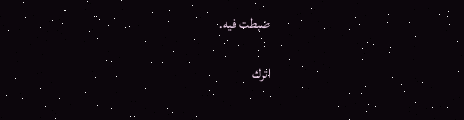ضبطت فيه.

اترك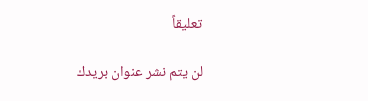تعليقاً

لن يتم نشر عنوان بريدك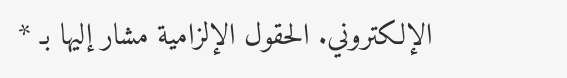الإلكتروني. الحقول الإلزامية مشار إليها بـ *